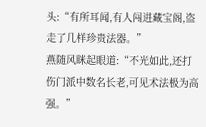头:“有所耳闻,有人闯进藏宝阁,盗走了几样珍贵法器。”
燕随风眯起眼道:“不光如此,还打伤门派中数名长老,可见术法极为高强。”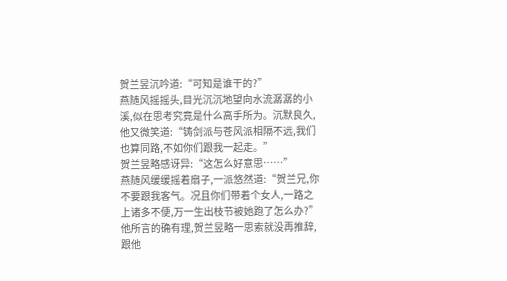贺兰昱沉吟道:“可知是谁干的?”
燕随风摇摇头,目光沉沉地望向水流潺潺的小溪,似在思考究竟是什么高手所为。沉默良久,他又微笑道:“铸剑派与苍风派相隔不远,我们也算同路,不如你们跟我一起走。”
贺兰昱略感讶异:“这怎么好意思……”
燕随风缓缓摇着扇子,一派悠然道:“贺兰兄,你不要跟我客气。况且你们带着个女人,一路之上诸多不便,万一生出枝节被她跑了怎么办?”
他所言的确有理,贺兰昱略一思索就没再推辞,跟他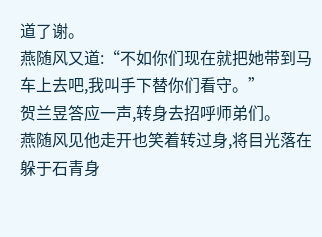道了谢。
燕随风又道:“不如你们现在就把她带到马车上去吧,我叫手下替你们看守。”
贺兰昱答应一声,转身去招呼师弟们。
燕随风见他走开也笑着转过身,将目光落在躲于石青身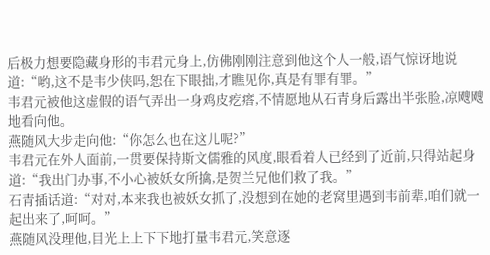后极力想要隐藏身形的韦君元身上,仿佛刚刚注意到他这个人一般,语气惊讶地说道:“哟,这不是韦少侠吗,恕在下眼拙,才瞧见你,真是有罪有罪。”
韦君元被他这虚假的语气弄出一身鸡皮疙瘩,不情愿地从石青身后露出半张脸,凉飕飕地看向他。
燕随风大步走向他:“你怎么也在这儿呢?”
韦君元在外人面前,一贯要保持斯文儒雅的风度,眼看着人已经到了近前,只得站起身道:“我出门办事,不小心被妖女所擒,是贺兰兄他们救了我。”
石青插话道:“对对,本来我也被妖女抓了,没想到在她的老窝里遇到韦前辈,咱们就一起出来了,呵呵。”
燕随风没理他,目光上上下下地打量韦君元,笑意逐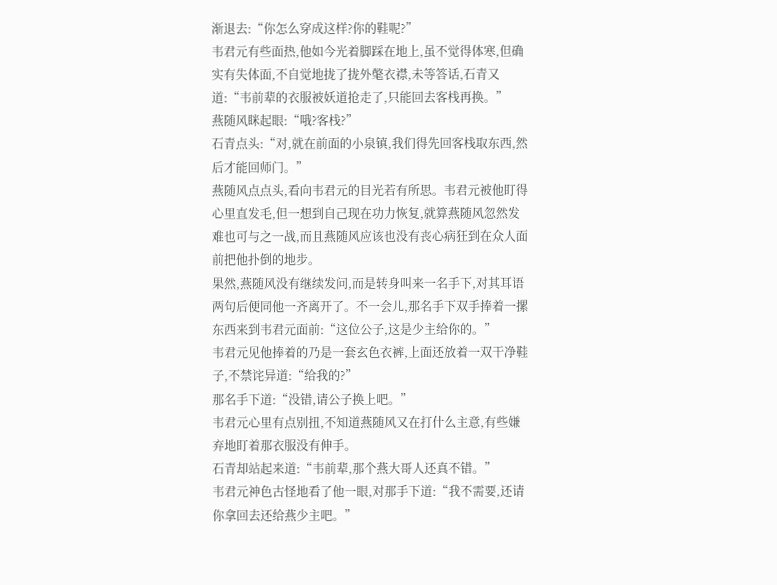渐退去:“你怎么穿成这样?你的鞋呢?”
韦君元有些面热,他如今光着脚踩在地上,虽不觉得体寒,但确实有失体面,不自觉地拢了拢外氅衣襟,未等答话,石青又道:“韦前辈的衣服被妖道抢走了,只能回去客栈再换。”
燕随风眯起眼:“哦?客栈?”
石青点头:“对,就在前面的小泉镇,我们得先回客栈取东西,然后才能回师门。”
燕随风点点头,看向韦君元的目光若有所思。韦君元被他盯得心里直发毛,但一想到自己现在功力恢复,就算燕随风忽然发难也可与之一战,而且燕随风应该也没有丧心病狂到在众人面前把他扑倒的地步。
果然,燕随风没有继续发问,而是转身叫来一名手下,对其耳语两句后便同他一齐离开了。不一会儿,那名手下双手捧着一摞东西来到韦君元面前:“这位公子,这是少主给你的。”
韦君元见他捧着的乃是一套玄色衣裤,上面还放着一双干净鞋子,不禁诧异道:“给我的?”
那名手下道:“没错,请公子换上吧。”
韦君元心里有点别扭,不知道燕随风又在打什么主意,有些嫌弃地盯着那衣服没有伸手。
石青却站起来道:“韦前辈,那个燕大哥人还真不错。”
韦君元神色古怪地看了他一眼,对那手下道:“我不需要,还请你拿回去还给燕少主吧。”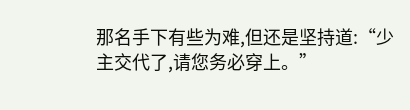那名手下有些为难,但还是坚持道:“少主交代了,请您务必穿上。”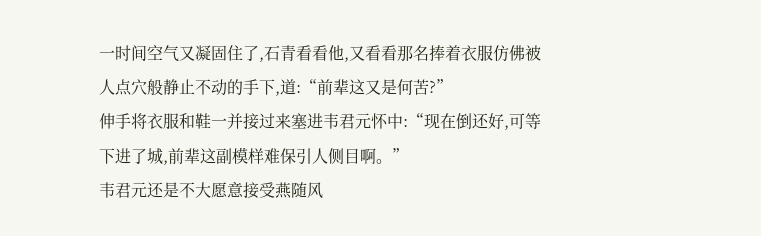一时间空气又凝固住了,石青看看他,又看看那名捧着衣服仿佛被人点穴般静止不动的手下,道:“前辈这又是何苦?”
伸手将衣服和鞋一并接过来塞进韦君元怀中:“现在倒还好,可等下进了城,前辈这副模样难保引人侧目啊。”
韦君元还是不大愿意接受燕随风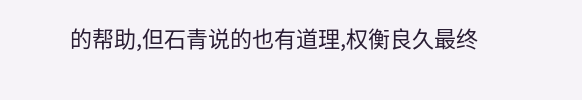的帮助,但石青说的也有道理,权衡良久最终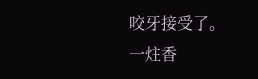咬牙接受了。
一炷香